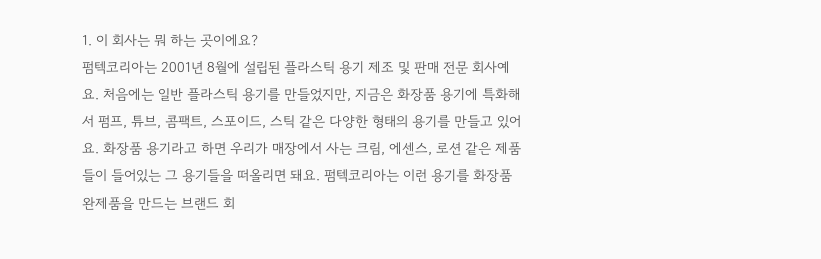1. 이 회사는 뭐 하는 곳이에요?
펌텍코리아는 2001년 8월에 설립된 플라스틱 용기 제조 및 판매 전문 회사예요. 처음에는 일반 플라스틱 용기를 만들었지만, 지금은 화장품 용기에 특화해서 펌프, 튜브, 콤팩트, 스포이드, 스틱 같은 다양한 형태의 용기를 만들고 있어요. 화장품 용기라고 하면 우리가 매장에서 사는 크림, 에센스, 로션 같은 제품들이 들어있는 그 용기들을 떠올리면 돼요. 펌텍코리아는 이런 용기를 화장품 완제품을 만드는 브랜드 회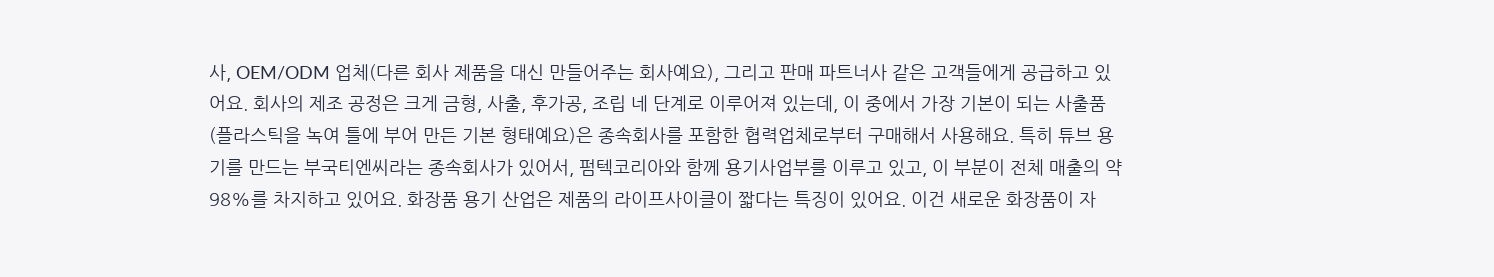사, OEM/ODM 업체(다른 회사 제품을 대신 만들어주는 회사예요), 그리고 판매 파트너사 같은 고객들에게 공급하고 있어요. 회사의 제조 공정은 크게 금형, 사출, 후가공, 조립 네 단계로 이루어져 있는데, 이 중에서 가장 기본이 되는 사출품(플라스틱을 녹여 틀에 부어 만든 기본 형태예요)은 종속회사를 포함한 협력업체로부터 구매해서 사용해요. 특히 튜브 용기를 만드는 부국티엔씨라는 종속회사가 있어서, 펌텍코리아와 함께 용기사업부를 이루고 있고, 이 부분이 전체 매출의 약 98%를 차지하고 있어요. 화장품 용기 산업은 제품의 라이프사이클이 짧다는 특징이 있어요. 이건 새로운 화장품이 자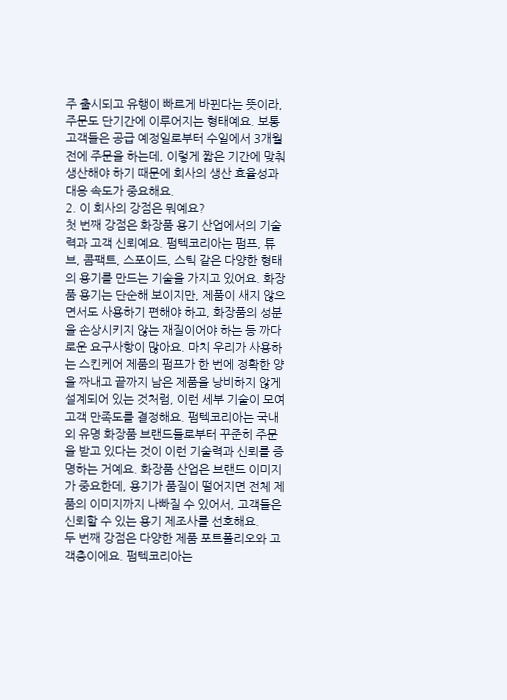주 출시되고 유행이 빠르게 바뀐다는 뜻이라, 주문도 단기간에 이루어지는 형태예요. 보통 고객들은 공급 예정일로부터 수일에서 3개월 전에 주문을 하는데, 이렇게 짧은 기간에 맞춰 생산해야 하기 때문에 회사의 생산 효율성과 대응 속도가 중요해요.
2. 이 회사의 강점은 뭐예요?
첫 번째 강점은 화장품 용기 산업에서의 기술력과 고객 신뢰예요. 펌텍코리아는 펌프, 튜브, 콤팩트, 스포이드, 스틱 같은 다양한 형태의 용기를 만드는 기술을 가지고 있어요. 화장품 용기는 단순해 보이지만, 제품이 새지 않으면서도 사용하기 편해야 하고, 화장품의 성분을 손상시키지 않는 재질이어야 하는 등 까다로운 요구사항이 많아요. 마치 우리가 사용하는 스킨케어 제품의 펌프가 한 번에 정확한 양을 짜내고 끝까지 남은 제품을 낭비하지 않게 설계되어 있는 것처럼, 이런 세부 기술이 모여 고객 만족도를 결정해요. 펌텍코리아는 국내외 유명 화장품 브랜드들로부터 꾸준히 주문을 받고 있다는 것이 이런 기술력과 신뢰를 증명하는 거예요. 화장품 산업은 브랜드 이미지가 중요한데, 용기가 품질이 떨어지면 전체 제품의 이미지까지 나빠질 수 있어서, 고객들은 신뢰할 수 있는 용기 제조사를 선호해요.
두 번째 강점은 다양한 제품 포트폴리오와 고객층이에요. 펌텍코리아는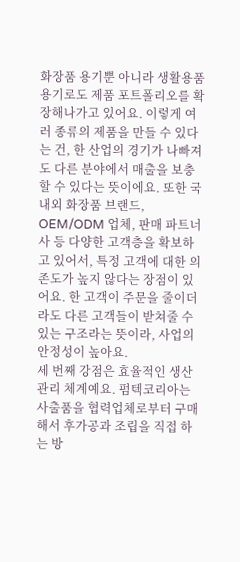화장품 용기뿐 아니라 생활용품 용기로도 제품 포트폴리오를 확장해나가고 있어요. 이렇게 여러 종류의 제품을 만들 수 있다는 건, 한 산업의 경기가 나빠져도 다른 분야에서 매출을 보충할 수 있다는 뜻이에요. 또한 국내외 화장품 브랜드, OEM/ODM 업체, 판매 파트너사 등 다양한 고객층을 확보하고 있어서, 특정 고객에 대한 의존도가 높지 않다는 장점이 있어요. 한 고객이 주문을 줄이더라도 다른 고객들이 받쳐줄 수 있는 구조라는 뜻이라, 사업의 안정성이 높아요.
세 번째 강점은 효율적인 생산 관리 체계예요. 펌텍코리아는 사출품을 협력업체로부터 구매해서 후가공과 조립을 직접 하는 방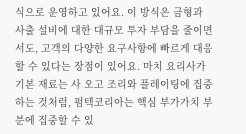식으로 운영하고 있어요. 이 방식은 금형과 사출 설비에 대한 대규모 투자 부담을 줄이면서도, 고객의 다양한 요구사항에 빠르게 대응할 수 있다는 장점이 있어요. 마치 요리사가 기본 재료는 사 오고 조리와 플레이팅에 집중하는 것처럼, 펌텍코리아는 핵심 부가가치 부분에 집중할 수 있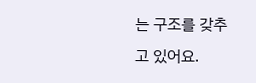는 구조를 갖추고 있어요.